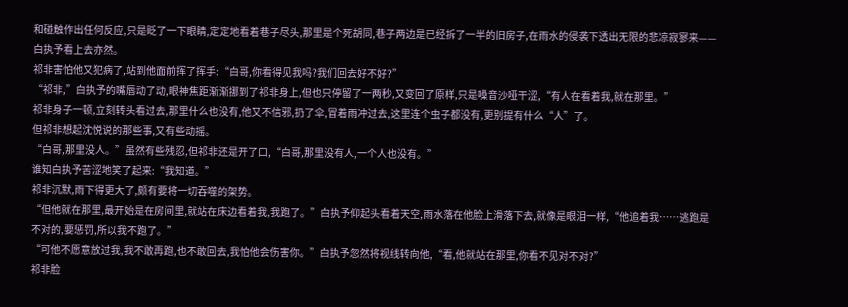和碰触作出任何反应,只是眨了一下眼睛,定定地看着巷子尽头,那里是个死胡同,巷子两边是已经拆了一半的旧房子,在雨水的侵袭下透出无限的悲凉寂寥来——白执予看上去亦然。
祁非害怕他又犯病了,站到他面前挥了挥手:“白哥,你看得见我吗?我们回去好不好?”
“祁非,”白执予的嘴唇动了动,眼神焦距渐渐挪到了祁非身上,但也只停留了一两秒,又变回了原样,只是嗓音沙哑干涩,“有人在看着我,就在那里。”
祁非身子一顿,立刻转头看过去,那里什么也没有,他又不信邪,扔了伞,冒着雨冲过去,这里连个虫子都没有,更别提有什么“人”了。
但祁非想起沈悦说的那些事,又有些动摇。
“白哥,那里没人。”虽然有些残忍,但祁非还是开了口,“白哥,那里没有人,一个人也没有。”
谁知白执予苦涩地笑了起来:“我知道。”
祁非沉默,雨下得更大了,颇有要将一切吞噬的架势。
“但他就在那里,最开始是在房间里,就站在床边看着我,我跑了。”白执予仰起头看着天空,雨水落在他脸上滑落下去,就像是眼泪一样,“他追着我……逃跑是不对的,要惩罚,所以我不跑了。”
“可他不愿意放过我,我不敢再跑,也不敢回去,我怕他会伤害你。”白执予忽然将视线转向他,“看,他就站在那里,你看不见对不对?”
祁非脸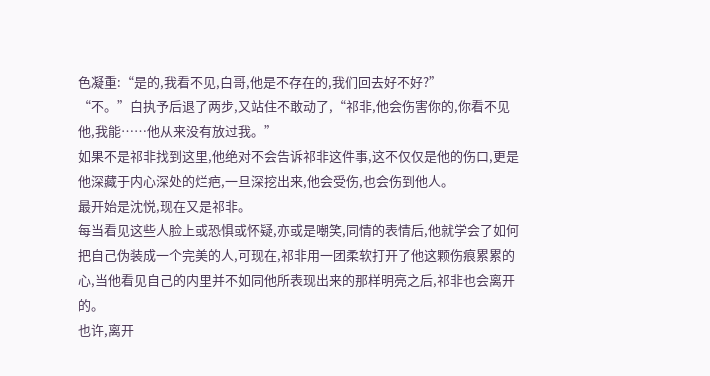色凝重:“是的,我看不见,白哥,他是不存在的,我们回去好不好?”
“不。”白执予后退了两步,又站住不敢动了,“祁非,他会伤害你的,你看不见他,我能……他从来没有放过我。”
如果不是祁非找到这里,他绝对不会告诉祁非这件事,这不仅仅是他的伤口,更是他深藏于内心深处的烂疤,一旦深挖出来,他会受伤,也会伤到他人。
最开始是沈悦,现在又是祁非。
每当看见这些人脸上或恐惧或怀疑,亦或是嘲笑,同情的表情后,他就学会了如何把自己伪装成一个完美的人,可现在,祁非用一团柔软打开了他这颗伤痕累累的心,当他看见自己的内里并不如同他所表现出来的那样明亮之后,祁非也会离开的。
也许,离开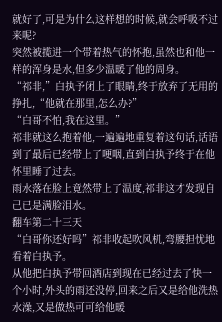就好了,可是为什么这样想的时候,就会呼吸不过来呢?
突然被揽进一个带着热气的怀抱,虽然也和他一样的浑身是水,但多少温暖了他的周身。
“祁非,”白执予闭上了眼睛,终于放弃了无用的挣扎,“他就在那里,怎么办?”
“白哥不怕,我在这里。”
祁非就这么抱着他,一遍遍地重复着这句话,话语到了最后已经带上了哽咽,直到白执予终于在他怀里睡了过去。
雨水落在脸上竟然带上了温度,祁非这才发现自己已是满脸泪水。
翻车第二十三天
“白哥你还好吗”祁非收起吹风机,弯腰担忧地看着白执予。
从他把白执予带回酒店到现在已经过去了快一个小时,外头的雨还没停,回来之后又是给他洗热水澡,又是做热可可给他暖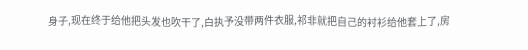身子,现在终于给他把头发也吹干了,白执予没带两件衣服,祁非就把自己的衬衫给他套上了,房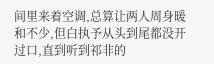间里来着空调,总算让两人周身暖和不少,但白执予从头到尾都没开过口,直到听到祁非的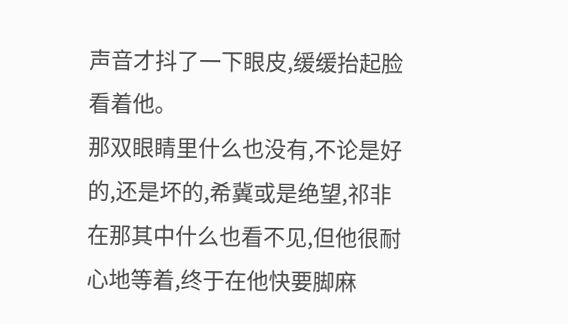声音才抖了一下眼皮,缓缓抬起脸看着他。
那双眼睛里什么也没有,不论是好的,还是坏的,希冀或是绝望,祁非在那其中什么也看不见,但他很耐心地等着,终于在他快要脚麻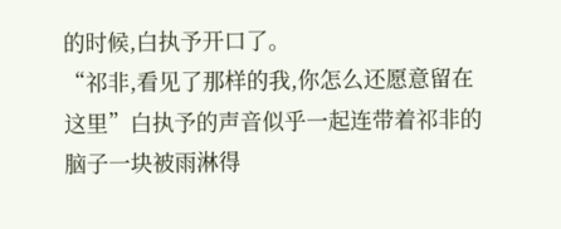的时候,白执予开口了。
“祁非,看见了那样的我,你怎么还愿意留在这里”白执予的声音似乎一起连带着祁非的脑子一块被雨淋得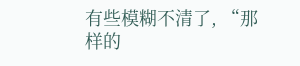有些模糊不清了, “那样的